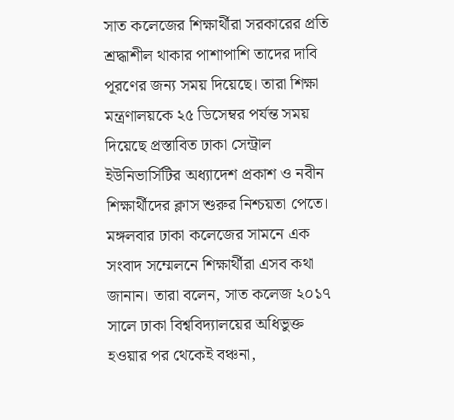সাত কলেজের শিক্ষার্থীরা সরকারের প্রতি শ্রদ্ধাশীল থাকার পাশাপাশি তাদের দাবি পূরণের জন্য সময় দিয়েছে। তারা শিক্ষা মন্ত্রণালয়কে ২৫ ডিসেম্বর পর্যন্ত সময় দিয়েছে প্রস্তাবিত ঢাকা সেন্ট্রাল ইউনিভার্সিটির অধ্যাদেশ প্রকাশ ও নবীন শিক্ষার্থীদের ক্লাস শুরুর নিশ্চয়তা পেতে।
মঙ্গলবার ঢাকা কলেজের সামনে এক সংবাদ সম্মেলনে শিক্ষার্থীরা এসব কথা জানান। তারা বলেন, সাত কলেজ ২০১৭ সালে ঢাকা বিশ্ববিদ্যালয়ের অধিভুক্ত হওয়ার পর থেকেই বঞ্চনা,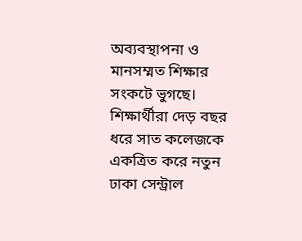অব্যবস্থাপনা ও মানসম্মত শিক্ষার সংকটে ভুগছে।
শিক্ষার্থীরা দেড় বছর ধরে সাত কলেজকে একত্রিত করে নতুন ঢাকা সেন্ট্রাল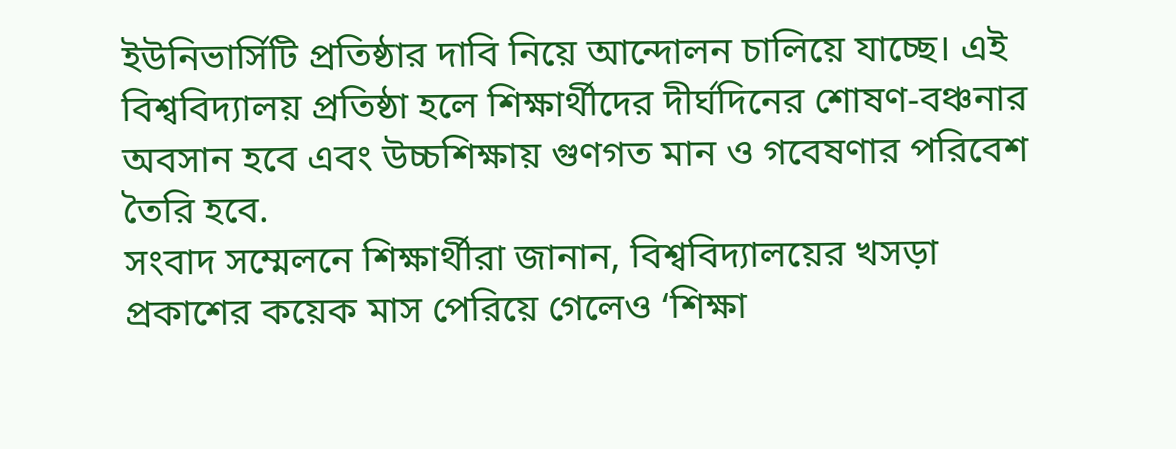ইউনিভার্সিটি প্রতিষ্ঠার দাবি নিয়ে আন্দোলন চালিয়ে যাচ্ছে। এই বিশ্ববিদ্যালয় প্রতিষ্ঠা হলে শিক্ষার্থীদের দীর্ঘদিনের শোষণ-বঞ্চনার অবসান হবে এবং উচ্চশিক্ষায় গুণগত মান ও গবেষণার পরিবেশ তৈরি হবে.
সংবাদ সম্মেলনে শিক্ষার্থীরা জানান, বিশ্ববিদ্যালয়ের খসড়া প্রকাশের কয়েক মাস পেরিয়ে গেলেও ‘শিক্ষা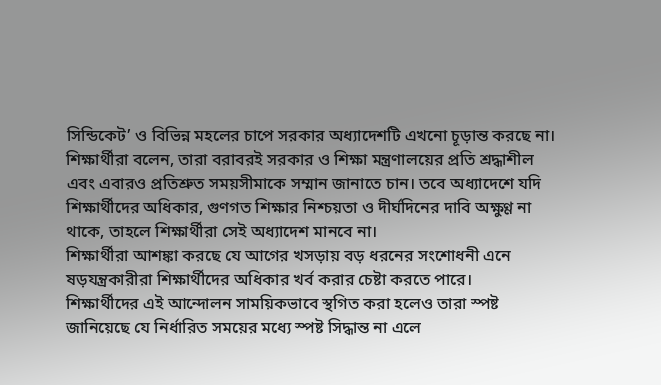সিন্ডিকেট’ ও বিভিন্ন মহলের চাপে সরকার অধ্যাদেশটি এখনো চূড়ান্ত করছে না।
শিক্ষার্থীরা বলেন, তারা বরাবরই সরকার ও শিক্ষা মন্ত্রণালয়ের প্রতি শ্রদ্ধাশীল এবং এবারও প্রতিশ্রুত সময়সীমাকে সম্মান জানাতে চান। তবে অধ্যাদেশে যদি শিক্ষার্থীদের অধিকার, গুণগত শিক্ষার নিশ্চয়তা ও দীর্ঘদিনের দাবি অক্ষুণ্ণ না থাকে, তাহলে শিক্ষার্থীরা সেই অধ্যাদেশ মানবে না।
শিক্ষার্থীরা আশঙ্কা করছে যে আগের খসড়ায় বড় ধরনের সংশোধনী এনে ষড়যন্ত্রকারীরা শিক্ষার্থীদের অধিকার খর্ব করার চেষ্টা করতে পারে।
শিক্ষার্থীদের এই আন্দোলন সাময়িকভাবে স্থগিত করা হলেও তারা স্পষ্ট জানিয়েছে যে নির্ধারিত সময়ের মধ্যে স্পষ্ট সিদ্ধান্ত না এলে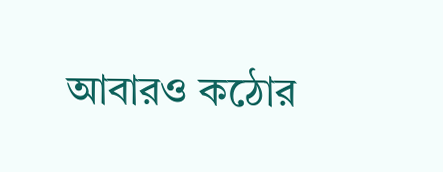আবারও কঠোর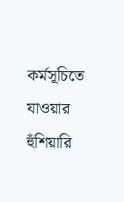কর্মসূচিতে যাওয়ার হুঁশিয়ারি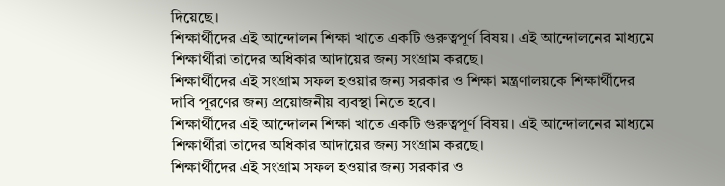দিয়েছে।
শিক্ষার্থীদের এই আন্দোলন শিক্ষা খাতে একটি গুরুত্বপূর্ণ বিষয়। এই আন্দোলনের মাধ্যমে শিক্ষার্থীরা তাদের অধিকার আদায়ের জন্য সংগ্রাম করছে।
শিক্ষার্থীদের এই সংগ্রাম সফল হওয়ার জন্য সরকার ও শিক্ষা মন্ত্রণালয়কে শিক্ষার্থীদের দাবি পূরণের জন্য প্রয়োজনীয় ব্যবস্থা নিতে হবে।
শিক্ষার্থীদের এই আন্দোলন শিক্ষা খাতে একটি গুরুত্বপূর্ণ বিষয়। এই আন্দোলনের মাধ্যমে শিক্ষার্থীরা তাদের অধিকার আদায়ের জন্য সংগ্রাম করছে।
শিক্ষার্থীদের এই সংগ্রাম সফল হওয়ার জন্য সরকার ও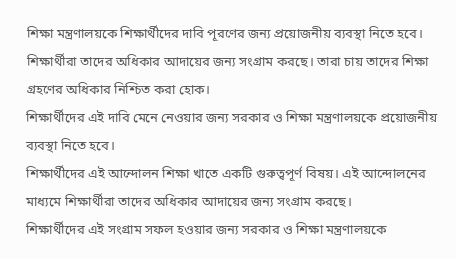শিক্ষা মন্ত্রণালয়কে শিক্ষার্থীদের দাবি পূরণের জন্য প্রয়োজনীয় ব্যবস্থা নিতে হবে।
শিক্ষার্থীরা তাদের অধিকার আদায়ের জন্য সংগ্রাম করছে। তারা চায় তাদের শিক্ষা গ্রহণের অধিকার নিশ্চিত করা হোক।
শিক্ষার্থীদের এই দাবি মেনে নেওয়ার জন্য সরকার ও শিক্ষা মন্ত্রণালয়কে প্রয়োজনীয় ব্যবস্থা নিতে হবে।
শিক্ষার্থীদের এই আন্দোলন শিক্ষা খাতে একটি গুরুত্বপূর্ণ বিষয়। এই আন্দোলনের মাধ্যমে শিক্ষার্থীরা তাদের অধিকার আদায়ের জন্য সংগ্রাম করছে।
শিক্ষার্থীদের এই সংগ্রাম সফল হওয়ার জন্য সরকার ও শিক্ষা মন্ত্রণালয়কে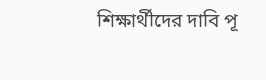শিক্ষার্থীদের দাবি পূ